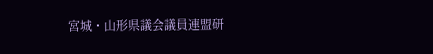宮城・山形県議会議員連盟研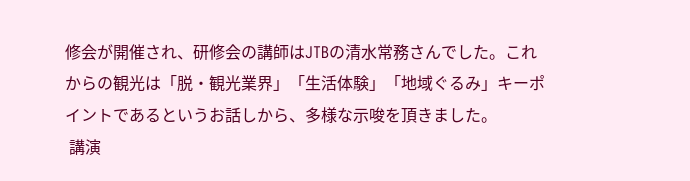修会が開催され、研修会の講師はJTBの清水常務さんでした。これからの観光は「脱・観光業界」「生活体験」「地域ぐるみ」キーポイントであるというお話しから、多様な示唆を頂きました。
 講演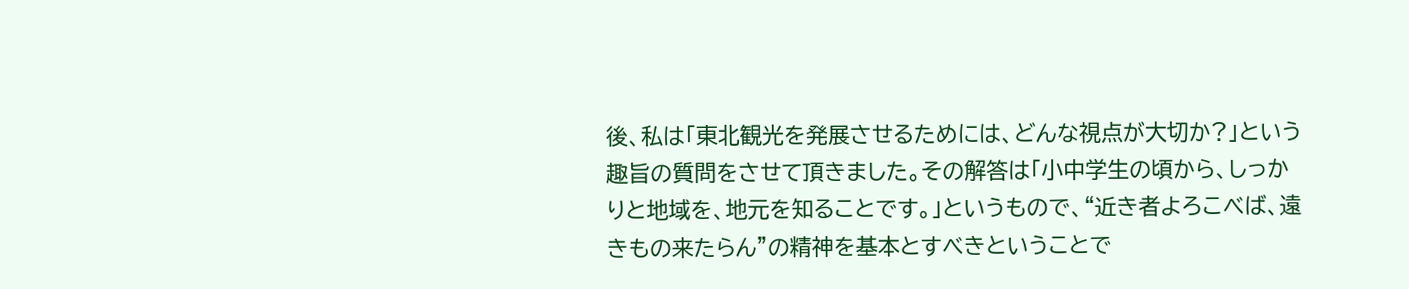後、私は「東北観光を発展させるためには、どんな視点が大切か?」という趣旨の質問をさせて頂きました。その解答は「小中学生の頃から、しっかりと地域を、地元を知ることです。」というもので、“近き者よろこべば、遠きもの来たらん”の精神を基本とすべきということで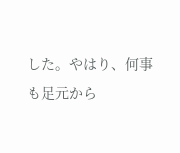した。やはり、何事も足元から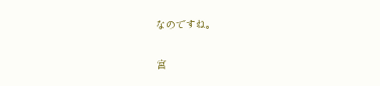なのですね。

宮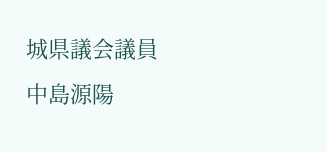城県議会議員 中島源陽